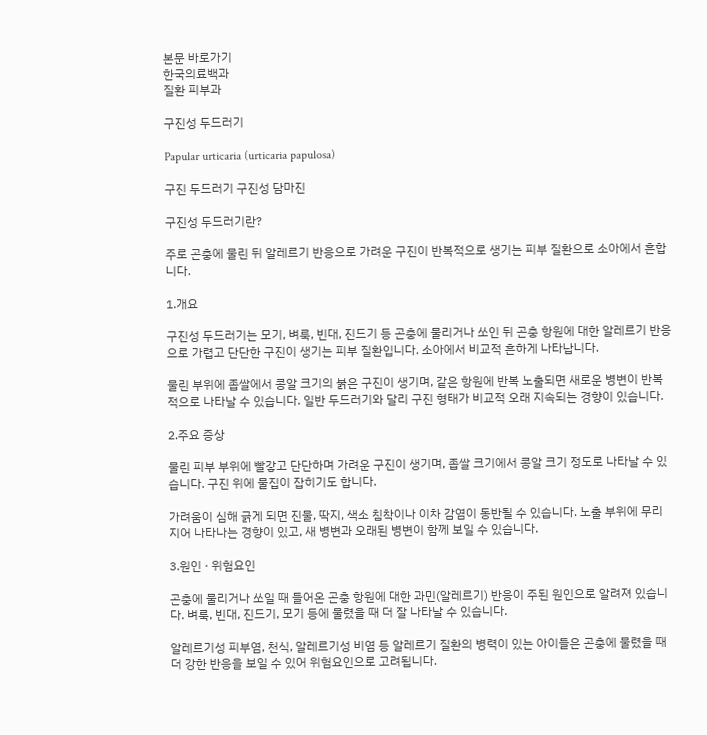본문 바로가기
한국의료백과
질환 피부과

구진성 두드러기

Papular urticaria (urticaria papulosa)

구진 두드러기 구진성 담마진

구진성 두드러기란?

주로 곤충에 물린 뒤 알레르기 반응으로 가려운 구진이 반복적으로 생기는 피부 질환으로 소아에서 흔합니다.

1.개요

구진성 두드러기는 모기, 벼룩, 빈대, 진드기 등 곤충에 물리거나 쏘인 뒤 곤충 항원에 대한 알레르기 반응으로 가렵고 단단한 구진이 생기는 피부 질환입니다. 소아에서 비교적 흔하게 나타납니다.

물린 부위에 좁쌀에서 콩알 크기의 붉은 구진이 생기며, 같은 항원에 반복 노출되면 새로운 병변이 반복적으로 나타날 수 있습니다. 일반 두드러기와 달리 구진 형태가 비교적 오래 지속되는 경향이 있습니다.

2.주요 증상

물린 피부 부위에 빨갛고 단단하며 가려운 구진이 생기며, 좁쌀 크기에서 콩알 크기 정도로 나타날 수 있습니다. 구진 위에 물집이 잡히기도 합니다.

가려움이 심해 긁게 되면 진물, 딱지, 색소 침착이나 이차 감염이 동반될 수 있습니다. 노출 부위에 무리 지어 나타나는 경향이 있고, 새 병변과 오래된 병변이 함께 보일 수 있습니다.

3.원인 · 위험요인

곤충에 물리거나 쏘일 때 들어온 곤충 항원에 대한 과민(알레르기) 반응이 주된 원인으로 알려져 있습니다. 벼룩, 빈대, 진드기, 모기 등에 물렸을 때 더 잘 나타날 수 있습니다.

알레르기성 피부염, 천식, 알레르기성 비염 등 알레르기 질환의 병력이 있는 아이들은 곤충에 물렸을 때 더 강한 반응을 보일 수 있어 위험요인으로 고려됩니다.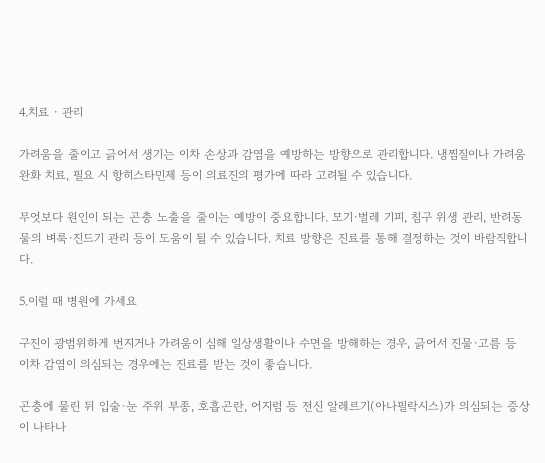4.치료 · 관리

가려움을 줄이고 긁어서 생기는 이차 손상과 감염을 예방하는 방향으로 관리합니다. 냉찜질이나 가려움 완화 치료, 필요 시 항히스타민제 등이 의료진의 평가에 따라 고려될 수 있습니다.

무엇보다 원인이 되는 곤충 노출을 줄이는 예방이 중요합니다. 모기·벌레 기피, 침구 위생 관리, 반려동물의 벼룩·진드기 관리 등이 도움이 될 수 있습니다. 치료 방향은 진료를 통해 결정하는 것이 바람직합니다.

5.이럴 때 병원에 가세요

구진이 광범위하게 번지거나 가려움이 심해 일상생활이나 수면을 방해하는 경우, 긁어서 진물·고름 등 이차 감염이 의심되는 경우에는 진료를 받는 것이 좋습니다.

곤충에 물린 뒤 입술·눈 주위 부종, 호흡곤란, 어지럼 등 전신 알레르기(아나필락시스)가 의심되는 증상이 나타나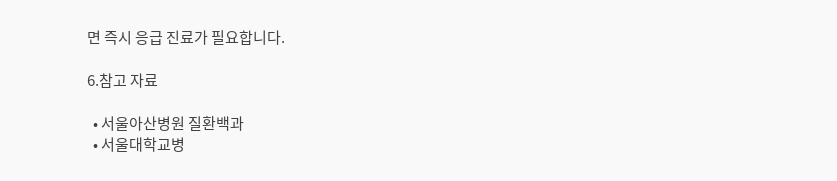면 즉시 응급 진료가 필요합니다.

6.참고 자료

  • 서울아산병원 질환백과
  • 서울대학교병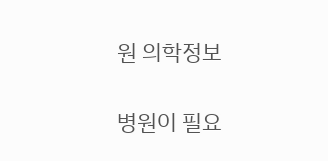원 의학정보

병원이 필요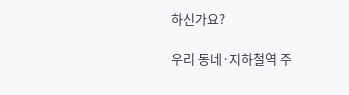하신가요?

우리 동네·지하철역 주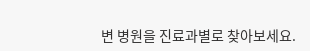변 병원을 진료과별로 찾아보세요.